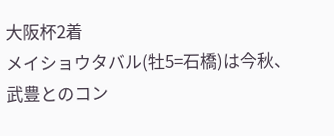大阪杯2着
メイショウタバル(牡5=石橋)は今秋、
武豊とのコン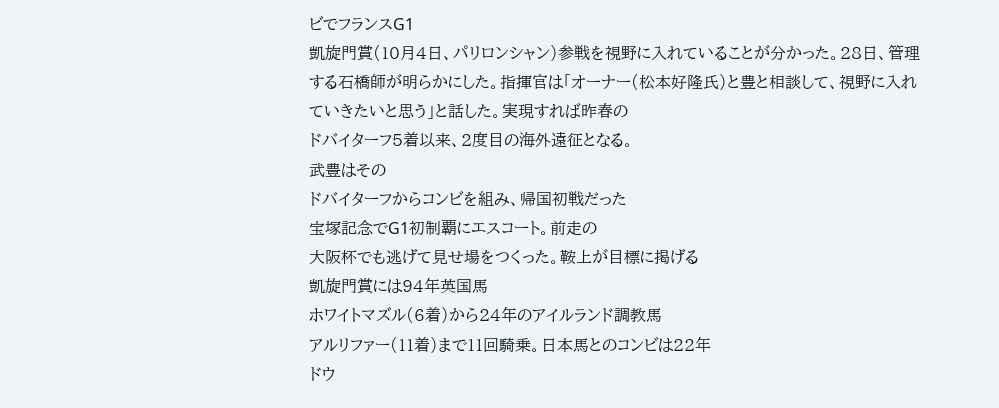ビでフランスG1
凱旋門賞(10月4日、パリロンシャン)参戦を視野に入れていることが分かった。28日、管理する石橋師が明らかにした。指揮官は「オーナー(松本好隆氏)と豊と相談して、視野に入れていきたいと思う」と話した。実現すれば昨春の
ドバイターフ5着以来、2度目の海外遠征となる。
武豊はその
ドバイターフからコンビを組み、帰国初戦だった
宝塚記念でG1初制覇にエスコート。前走の
大阪杯でも逃げて見せ場をつくった。鞍上が目標に掲げる
凱旋門賞には94年英国馬
ホワイトマズル(6着)から24年のアイルランド調教馬
アルリファー(11着)まで11回騎乗。日本馬とのコンビは22年
ドウ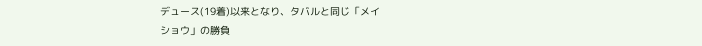デュース(19着)以来となり、タバルと同じ「メイ
ショウ」の勝負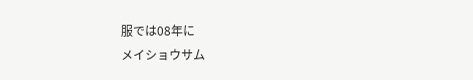服では08年に
メイショウサム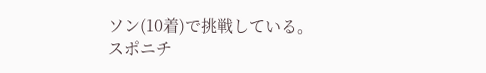ソン(10着)で挑戦している。
スポニチ